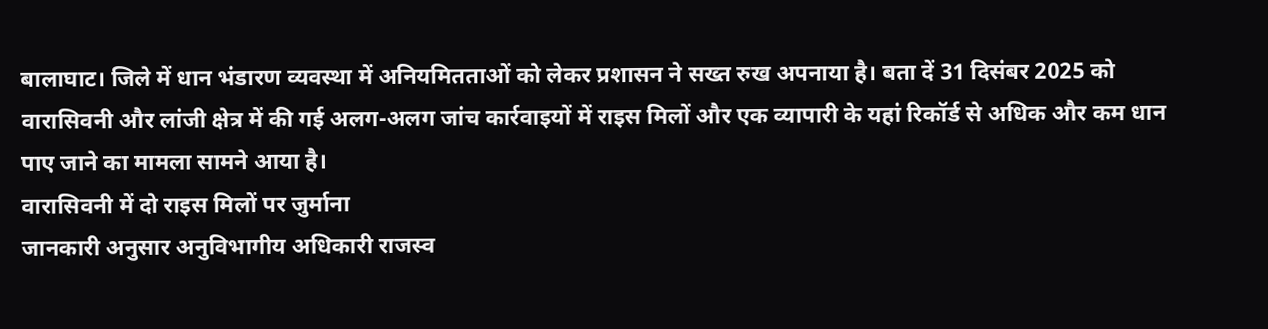बालाघाट। जिले में धान भंडारण व्यवस्था में अनियमितताओं को लेकर प्रशासन ने सख्त रुख अपनाया है। बता दें 31 दिसंबर 2025 को वारासिवनी और लांजी क्षेत्र में की गई अलग-अलग जांच कार्रवाइयों में राइस मिलों और एक व्यापारी के यहां रिकॉर्ड से अधिक और कम धान पाए जाने का मामला सामने आया है।
वारासिवनी में दो राइस मिलों पर जुर्माना
जानकारी अनुसार अनुविभागीय अधिकारी राजस्व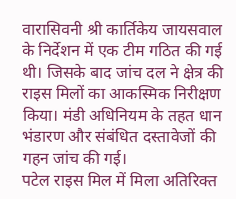वारासिवनी श्री कार्तिकेय जायसवाल के निर्देशन में एक टीम गठित की गई थी। जिसके बाद जांच दल ने क्षेत्र की राइस मिलों का आकस्मिक निरीक्षण किया। मंडी अधिनियम के तहत धान भंडारण और संबंधित दस्तावेजों की गहन जांच की गई।
पटेल राइस मिल में मिला अतिरिक्त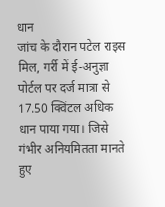धान
जांच के दौरान पटेल राइस मिल, गर्री में ई-अनुज्ञा पोर्टल पर दर्ज मात्रा से 17.50 क्विंटल अधिक धान पाया गया। जिसे गंभीर अनियमितता मानते हुए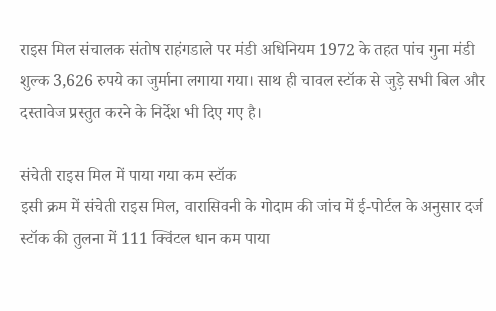राइस मिल संचालक संतोष राहंगडाले पर मंडी अधिनियम 1972 के तहत पांच गुना मंडी शुल्क 3,626 रुपये का जुर्माना लगाया गया। साथ ही चावल स्टॉक से जुड़े सभी बिल और दस्तावेज प्रस्तुत करने के निर्देश भी दिए गए है।

संचेती राइस मिल में पाया गया कम स्टॉक
इसी क्रम में संचेती राइस मिल, वारासिवनी के गोदाम की जांच में ई-पोर्टल के अनुसार दर्ज स्टॉक की तुलना में 111 क्विंटल धान कम पाया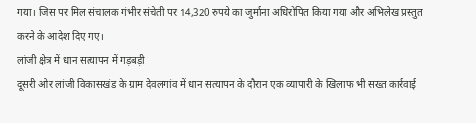गया। जिस पर मिल संचालक गंभीर संचेती पर 14,320 रुपये का जुर्माना अधिरोपित किया गया और अभिलेख प्रस्तुत करने के आदेश दिए गए।
लांजी क्षेत्र में धान सत्यापन में गड़बड़ी
दूसरी ओर लांजी विकासखंड के ग्राम देवलगांव में धान सत्यापन के दौरान एक व्यापारी के खिलाफ भी सख्त कार्रवाई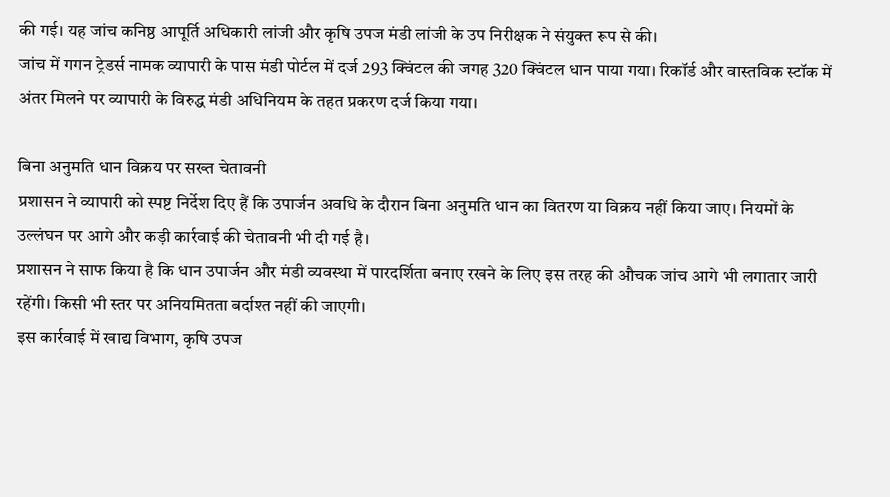की गई। यह जांच कनिष्ठ आपूर्ति अधिकारी लांजी और कृषि उपज मंडी लांजी के उप निरीक्षक ने संयुक्त रूप से की।
जांच में गगन ट्रेडर्स नामक व्यापारी के पास मंडी पोर्टल में दर्ज 293 क्विंटल की जगह 320 क्विंटल धान पाया गया। रिकॉर्ड और वास्तविक स्टॉक में अंतर मिलने पर व्यापारी के विरुद्ध मंडी अधिनियम के तहत प्रकरण दर्ज किया गया।

बिना अनुमति धान विक्रय पर सख्त चेतावनी
प्रशासन ने व्यापारी को स्पष्ट निर्देश दिए हैं कि उपार्जन अवधि के दौरान बिना अनुमति धान का वितरण या विक्रय नहीं किया जाए। नियमों के उल्लंघन पर आगे और कड़ी कार्रवाई की चेतावनी भी दी गई है।
प्रशासन ने साफ किया है कि धान उपार्जन और मंडी व्यवस्था में पारदर्शिता बनाए रखने के लिए इस तरह की औचक जांच आगे भी लगातार जारी रहेंगी। किसी भी स्तर पर अनियमितता बर्दाश्त नहीं की जाएगी।
इस कार्रवाई में खाद्य विभाग, कृषि उपज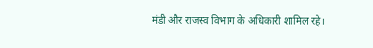मंडी और राजस्व विभाग के अधिकारी शामिल रहे।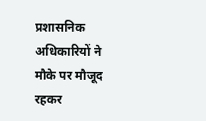प्रशासनिक अधिकारियों ने मौके पर मौजूद रहकर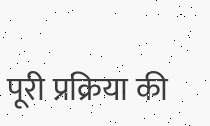पूरी प्रक्रिया की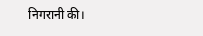निगरानी की।